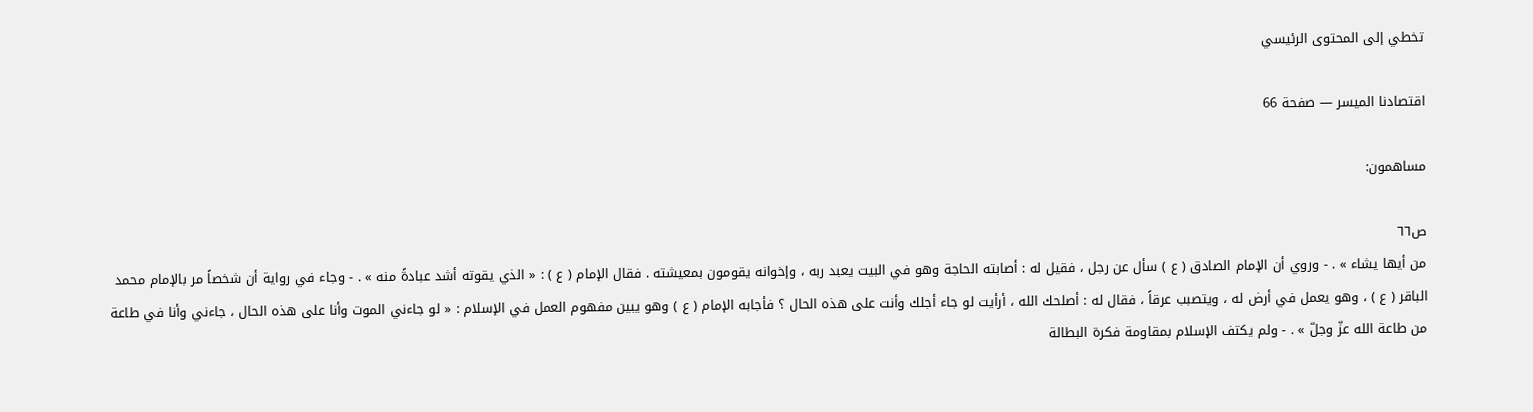تخطي إلى المحتوى الرئيسي

اقتصادنا الميسر — صفحة 66

مساهمون:

ص٦٦
من أيها يشاء » . - وروي أن الإمام الصادق ( ع ) سأل عن رجل ، فقيل له : أصابته الحاجة وهو في البيت يعبد ربه ، وإخوانه يقومون بمعيشته . فقال الإمام ( ع ) : « الذي يقوته أشد عبادةً منه » . - وجاء في رواية أن شخصاً مر بالإمام محمد الباقر ( ع ) ، وهو يعمل في أرض له ، ويتصبب عرقاً ، فقال له : أصلحك الله ، أرأيت لو جاء أجلك وأنت على هذه الحال ؟ فأجابه الإمام ( ع ) وهو يبين مفهوم العمل في الإسلام : « لو جاءني الموت وأنا على هذه الحال ، جاءني وأنا في طاعة من طاعة الله عزّ وجلّ » . - ولم يكتف الإسلام بمقاومة فكرة البطالة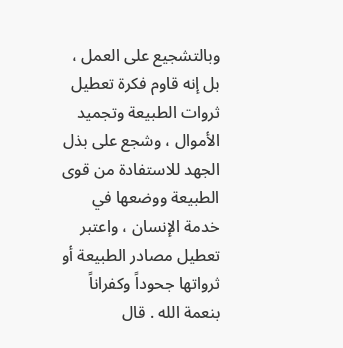وبالتشجيع على العمل ، بل إنه قاوم فكرة تعطيل ثروات الطبيعة وتجميد الأموال ، وشجع على بذل الجهد للاستفادة من قوى الطبيعة ووضعها في خدمة الإنسان ، واعتبر تعطيل مصادر الطبيعة أو ثرواتها جحوداً وكفراناً بنعمة الله . قال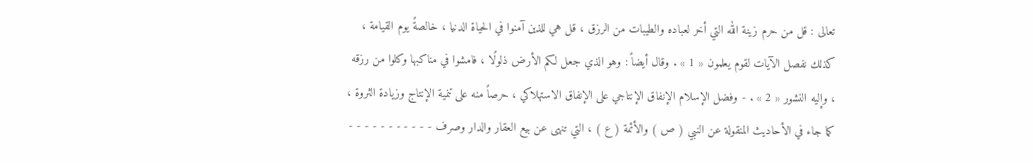تعالى : قل من حرم زينة الله التي أخر لعباده والطيبات من الرزق ، قل هي للذين آمنوا في الحياة الدنيا ، خالصةً يوم القيامة ، كذلك نفصل الآيات لقوم يعلمون « 1 » . وقال أيضاً : وهو الذي جعل لكم الأرض ذلولًا ، فامشوا في مناكبها وكلوا من رزقه ، وإليه النشور « 2 » . - وفضل الإسلام الإنفاق الإنتاجي على الإنفاق الاستهلاكي ، حرصاً منه على تنمية الإنتاج وزيادة الثروة ، كما جاء في الأحاديث المنقولة عن النبي ( ص ) والأئمة ( ع ) ، التي تنهى عن بيع العقار والدار وصرف - - - - - - - - - - -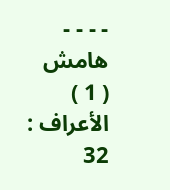- - - -
هامش
( 1 ) الأعراف : 32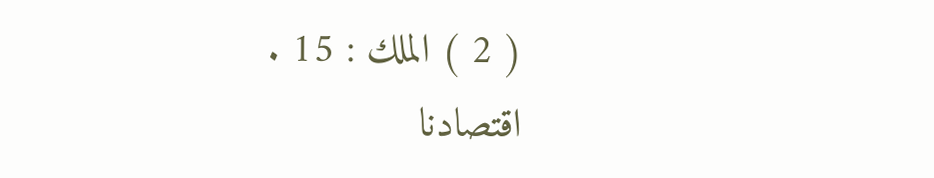( 2 ) الملك : 15 .
اقتصادنا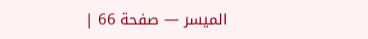الميسر — صفحة 66 |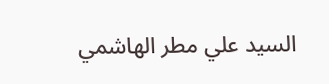السيد علي مطر الهاشمي